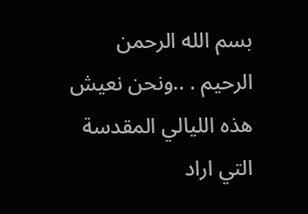بسم الله الرحمن الرحيم . ..ونحن نعيش هذه الليالي المقدسة التي اراد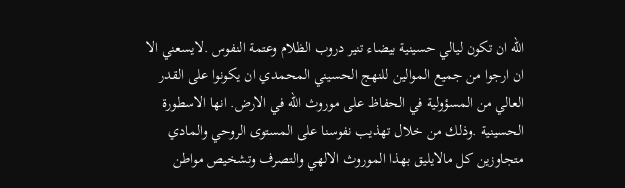الله ان تكون ليالي حسينية بيضاء تنير دروب الظلام وعتمة النفوس .لايسعني الا ان ارجوا من جميع الموالين للنهج الحسيني المحمدي ان يكونوا على القدر العالي من المسؤولية في الحفاظ على موروث الله في الارض. انها الاسطورة الحسينية .وذلك من خلال تهذيب نفوسنا على المستوى الروحي والمادي متجاوزين كل مالايليق بهذا الموروث الالهي والتصرف وتشخيص مواطن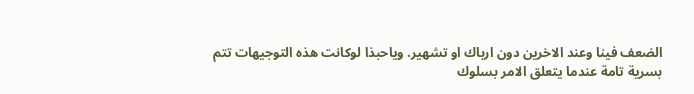الضعف فينا وعند الاخرين دون ارباك او تشهير. وياحبذا لوكانت هذه التوجيهات تتم بسرية تامة عندما يتعلق الامر بسلوك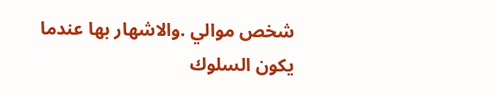شخص موالي .والاشهار بها عندما يكون السلوك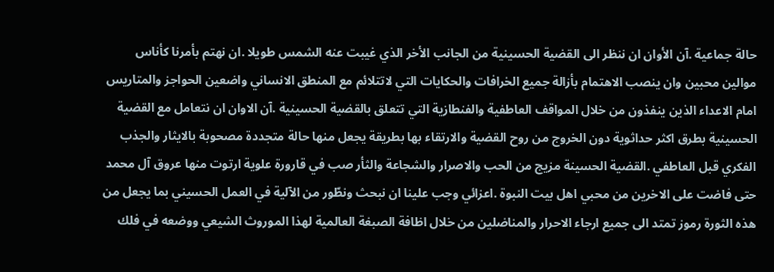حالة جماعية .آن الأوان ان ننظر الى القضية الحسينية من الجانب الأخر الذي غيبت عنه الشمس طويلا .ان نهتم بأمرنا كأناس موالين محبين وان ينصب الاهتمام بأزالة جميع الخرافات والحكايات التي لاتتلائم مع المنطق الانساني واضعين الحواجز والمتاريس امام الاعداء الذين ينفذون من خلال المواقف العاطفية والفنطازية التي تتعلق بالقضية الحسينية .آن الاوان ان نتعامل مع القضية الحسينية بطرق اكثر حداثوية دون الخروج من روح القضية والارتقاء بها بطريقة يجعل منها حالة متجددة مصحوبة بالايثار والجذب الفكري قبل العاطفي .القضية الحسينة مزيج من الحب والاصرار والشجاعة والثأر صب في قارورة علوية ارتوت منها عروق آل محمد حتى فاضت على الاخرين من محبي اهل بيت النبوة .اعزائي وجب علينا ان نبحث ونطّور من الآلية في العمل الحسيني بما يجعل من هذه الثورة رموز تمتد الى جميع ارجاء الاحرار والمناضلين من خلال اظافة الصبغة العالمية لهذا الموروث الشيعي ووضعه في فلك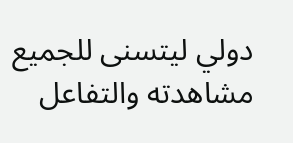دولي ليتسنى للجميع مشاهدته والتفاعل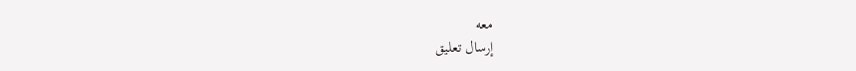معه
إرسال تعليق